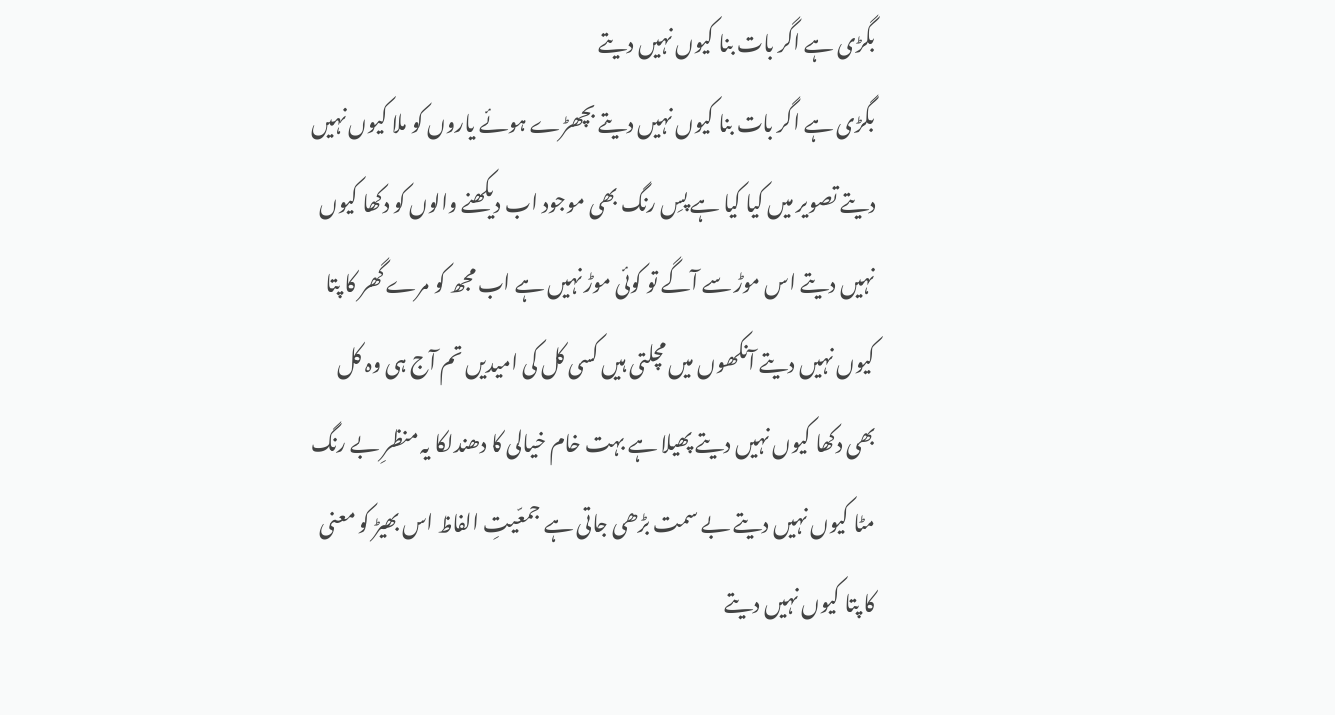بگڑی ہے اگر بات بنا کیوں نہیں دیتے
بگڑی ہے اگر بات بنا کیوں نہیں دیتے بچھڑے ہوئے یاروں کو ملا کیوں نہیں دیتے تصویر میں کیا کیا ہے پسِ رنگ بھی موجود اب دیکھنے والوں کو دکھا کیوں نہیں دیتے اس موڑ سے آگے تو کوئی موڑ نہیں ہے اب مجھ کو مرے گھر کا پتا کیوں نہیں دیتے آنکھوں میں مچلتی ہیں کسی کل کی امیدیں تم آج ہی وہ کل بھی دکھا کیوں نہیں دیتے پھیلا ہے بہت خام خیالی کا دھندلکا یہ منظرِ بے رنگ مٹا کیوں نہیں دیتے بے سمت بڑھی جاتی ہے جمعّیتِ الفاظ اس بھیڑ کو معنی کا پتا کیوں نہیں دیتے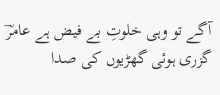آگے تو وہی خلوتِ بے فیض ہے عامرؔ گزری ہوئی گھڑیوں کی صدا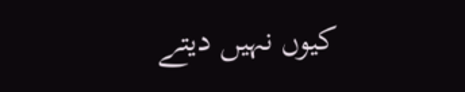کیوں نہیں دیتے